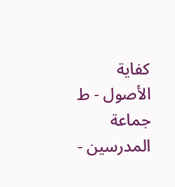كفاية الأصول - ط جماعة المدرسین -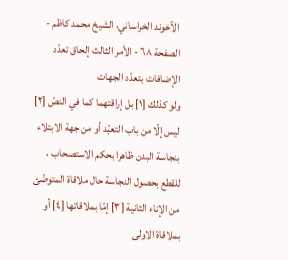الآخوند الخراساني، الشيخ محمد کاظم - الصفحة ٦٨ - الأمر الثالث إلحاق تعدّد الإضافات بتعدّد الجهات
ولو كذلك [١] بل إراقتهما كما في النصّ [٢] ليس إلّا من باب التعبّد أو من جهة الابتلاء بنجاسة البدن ظاهرا بحكم الاستصحاب ، للقطع بحصول النجاسة حال ملاقاة المتوضّئ من الإناء الثانية [٣] إمّا بملاقاتها [٤] أو بملاقاة الاولى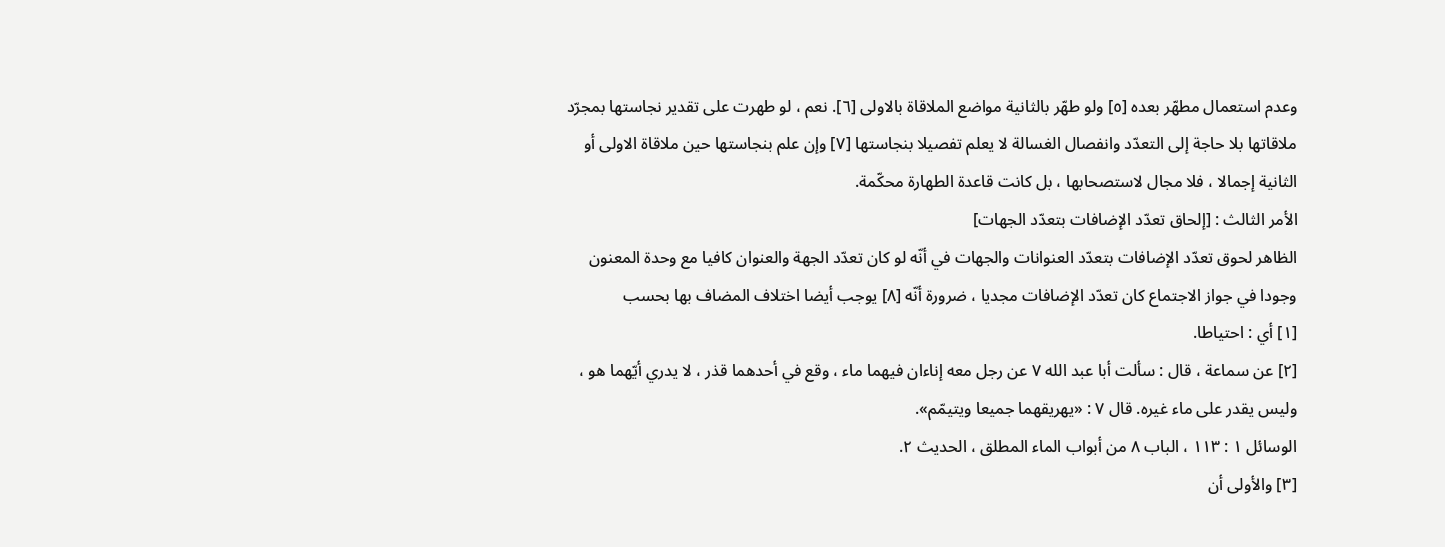وعدم استعمال مطهّر بعده [٥] ولو طهّر بالثانية مواضع الملاقاة بالاولى [٦]. نعم ، لو طهرت على تقدير نجاستها بمجرّد ملاقاتها بلا حاجة إلى التعدّد وانفصال الغسالة لا يعلم تفصيلا بنجاستها [٧] وإن علم بنجاستها حين ملاقاة الاولى أو الثانية إجمالا ، فلا مجال لاستصحابها ، بل كانت قاعدة الطهارة محكّمة.
الأمر الثالث : [إلحاق تعدّد الإضافات بتعدّد الجهات]
الظاهر لحوق تعدّد الإضافات بتعدّد العنوانات والجهات في أنّه لو كان تعدّد الجهة والعنوان كافيا مع وحدة المعنون وجودا في جواز الاجتماع كان تعدّد الإضافات مجديا ، ضرورة أنّه [٨] يوجب أيضا اختلاف المضاف بها بحسب
[١] أي : احتياطا.
[٢] عن سماعة ، قال : سألت أبا عبد الله ٧ عن رجل معه إناءان فيهما ماء ، وقع في أحدهما قذر ، لا يدري أيّهما هو ، وليس يقدر على ماء غيره. قال ٧ : «يهريقهما جميعا ويتيمّم».
الوسائل ١ : ١١٣ ، الباب ٨ من أبواب الماء المطلق ، الحديث ٢.
[٣] والأولى أن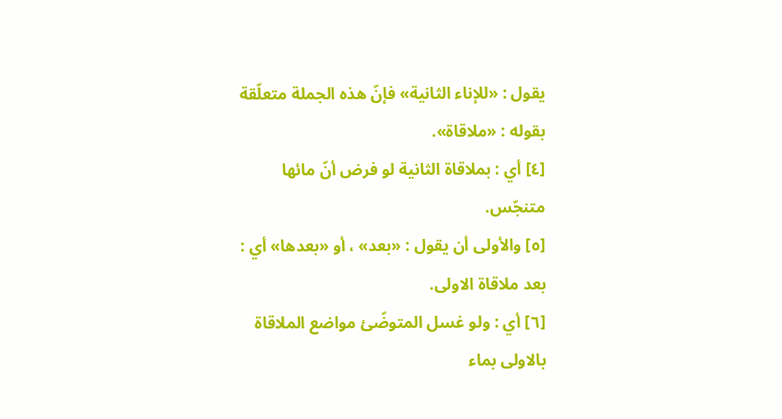يقول : «للإناء الثانية» فإنّ هذه الجملة متعلّقة بقوله : «ملاقاة».
[٤] أي : بملاقاة الثانية لو فرض أنّ مائها متنجّس.
[٥] والأولى أن يقول : «بعد» ، أو «بعدها» أي : بعد ملاقاة الاولى.
[٦] أي : ولو غسل المتوضّئ مواضع الملاقاة بالاولى بماء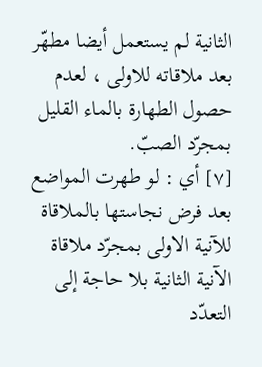الثانية لم يستعمل أيضا مطهّر بعد ملاقاته للاولى ، لعدم حصول الطهارة بالماء القليل بمجرّد الصبّ.
[٧] أي : لو طهرت المواضع بعد فرض نجاستها بالملاقاة للآنية الاولى بمجرّد ملاقاة الآنية الثانية بلا حاجة إلى التعدّد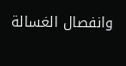وانفصال الغسالة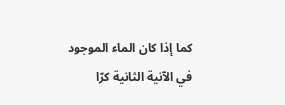كما إذا كان الماء الموجود في الآنية الثانية كرّا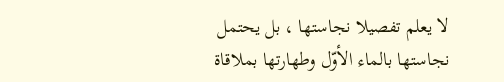لا يعلم تفصيلا نجاستها ، بل يحتمل نجاستها بالماء الأوّل وطهارتها بملاقاة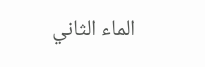الماء الثاني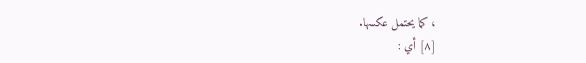، كما يحتمل عكسها.
[٨] أي :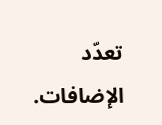تعدّد الإضافات.